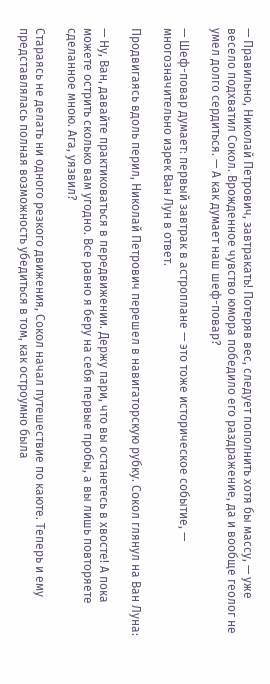— Правильно, Николай Петрович, завтракать! Потеряв вес, следует пополнить хотя бы массу, — уже весело подхватил Сокол. Врожденное чувство юмора победило его раздражение, да и вообще геолог не умел долго сердиться. — А как думает наш шеф-повар?

— Шеф-повар думает: первый завтрак в астроплане — это тоже историческое событие, — многозначительно изрек Ван Лун в ответ.

Продвигаясь вдоль перил, Николай Петрович перешел в навигаторскую рубку. Сокол глянул на Ван Луна:

— Ну, Ван, давайте практиковаться в передвижении. Держу пари, что вы останетесь в хвосте! А пока можете острить сколько вам угодно. Все равно я беру на себя первые пробы, а вы лишь повторяете сделанное мною. Ага, уязвил?

Стараясь не делать ни одного резкого движения, Сокол начал путешествие по каюте. Теперь и ему представлялась полная возможность убедиться в том, как остроумно была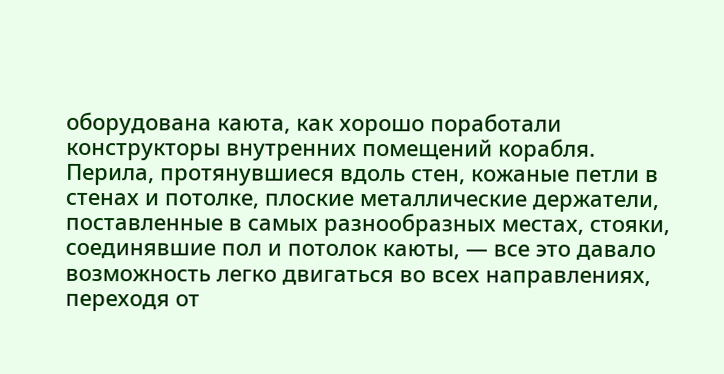оборудована каюта, как хорошо поработали конструкторы внутренних помещений корабля. Перила, протянувшиеся вдоль стен, кожаные петли в стенах и потолке, плоские металлические держатели, поставленные в самых разнообразных местах, стояки, соединявшие пол и потолок каюты, — все это давало возможность легко двигаться во всех направлениях, переходя от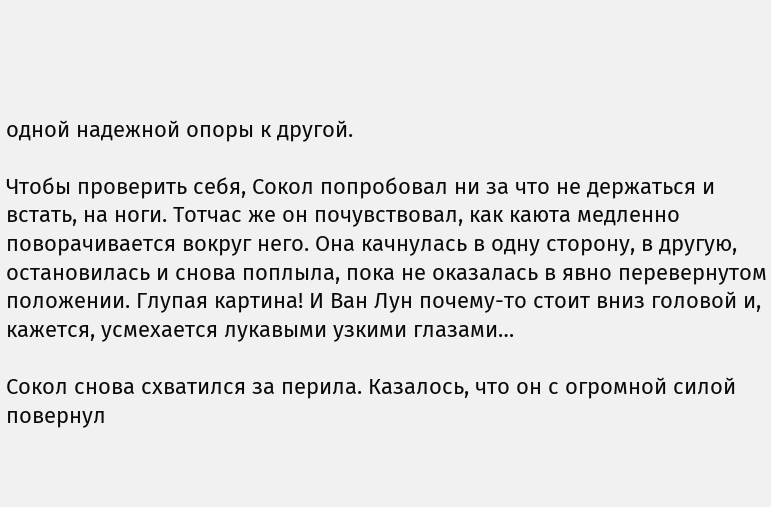одной надежной опоры к другой.

Чтобы проверить себя, Сокол попробовал ни за что не держаться и встать, на ноги. Тотчас же он почувствовал, как каюта медленно поворачивается вокруг него. Она качнулась в одну сторону, в другую, остановилась и снова поплыла, пока не оказалась в явно перевернутом положении. Глупая картина! И Ван Лун почему-то стоит вниз головой и, кажется, усмехается лукавыми узкими глазами…

Сокол снова схватился за перила. Казалось, что он с огромной силой повернул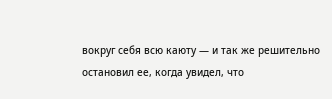вокруг себя всю каюту — и так же решительно остановил ее, когда увидел, что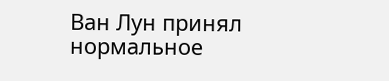Ван Лун принял нормальное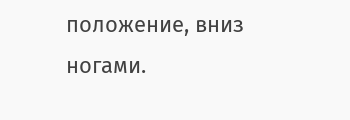положение, вниз ногами.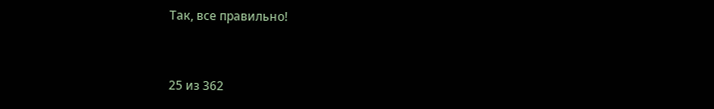Так, все правильно!



25 из 362